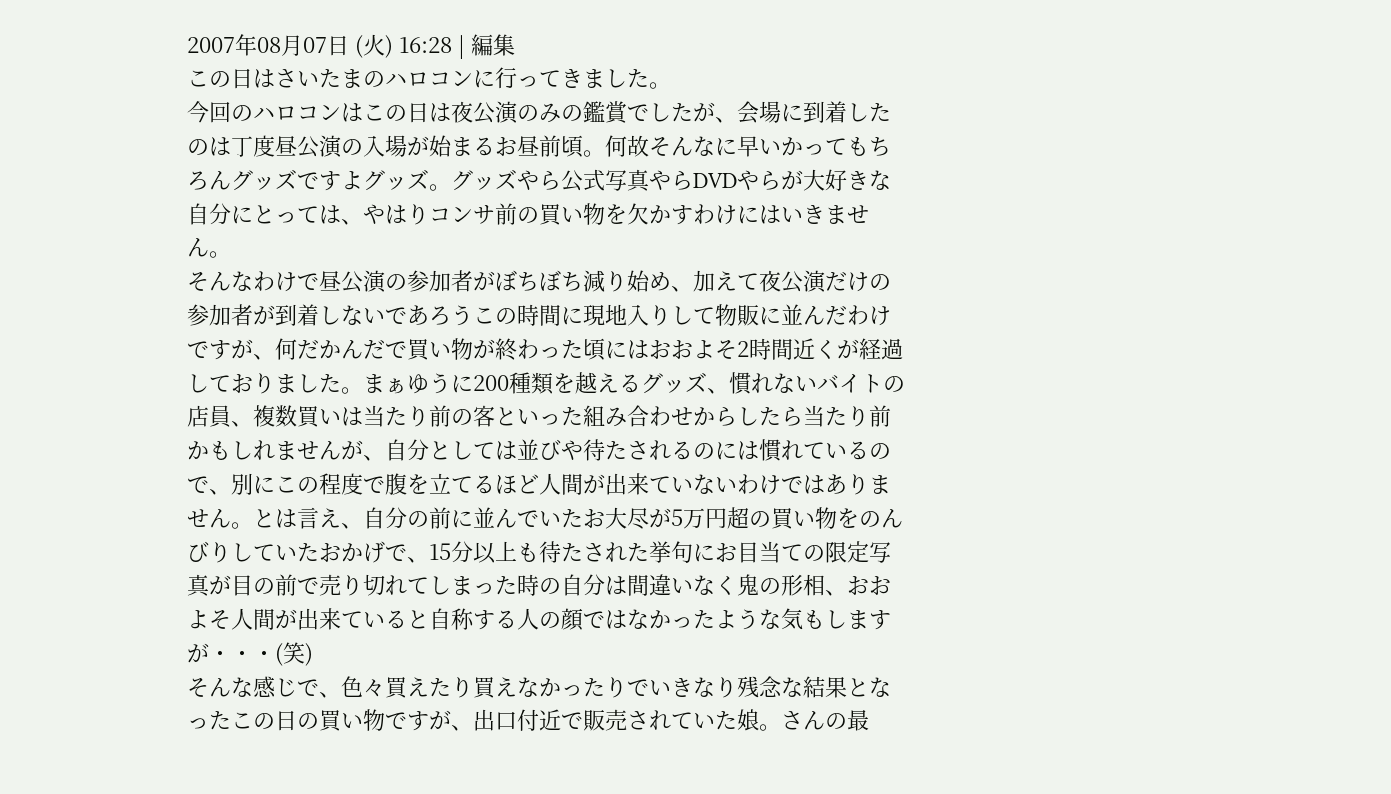2007年08月07日 (火) 16:28 | 編集
この日はさいたまのハロコンに行ってきました。
今回のハロコンはこの日は夜公演のみの鑑賞でしたが、会場に到着したのは丁度昼公演の入場が始まるお昼前頃。何故そんなに早いかってもちろんグッズですよグッズ。グッズやら公式写真やらDVDやらが大好きな自分にとっては、やはりコンサ前の買い物を欠かすわけにはいきません。
そんなわけで昼公演の参加者がぼちぼち減り始め、加えて夜公演だけの参加者が到着しないであろうこの時間に現地入りして物販に並んだわけですが、何だかんだで買い物が終わった頃にはおおよそ2時間近くが経過しておりました。まぁゆうに200種類を越えるグッズ、慣れないバイトの店員、複数買いは当たり前の客といった組み合わせからしたら当たり前かもしれませんが、自分としては並びや待たされるのには慣れているので、別にこの程度で腹を立てるほど人間が出来ていないわけではありません。とは言え、自分の前に並んでいたお大尽が5万円超の買い物をのんびりしていたおかげで、15分以上も待たされた挙句にお目当ての限定写真が目の前で売り切れてしまった時の自分は間違いなく鬼の形相、おおよそ人間が出来ていると自称する人の顔ではなかったような気もしますが・・・(笑)
そんな感じで、色々買えたり買えなかったりでいきなり残念な結果となったこの日の買い物ですが、出口付近で販売されていた娘。さんの最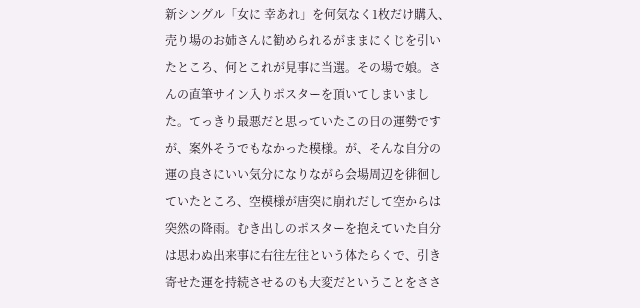新シングル「女に 幸あれ」を何気なく1枚だけ購入、売り場のお姉さんに勧められるがままにくじを引いたところ、何とこれが見事に当選。その場で娘。さんの直筆サイン入りポスターを頂いてしまいました。てっきり最悪だと思っていたこの日の運勢ですが、案外そうでもなかった模様。が、そんな自分の運の良さにいい気分になりながら会場周辺を徘徊していたところ、空模様が唐突に崩れだして空からは突然の降雨。むき出しのポスターを抱えていた自分は思わぬ出来事に右往左往という体たらくで、引き寄せた運を持続させるのも大変だということをささ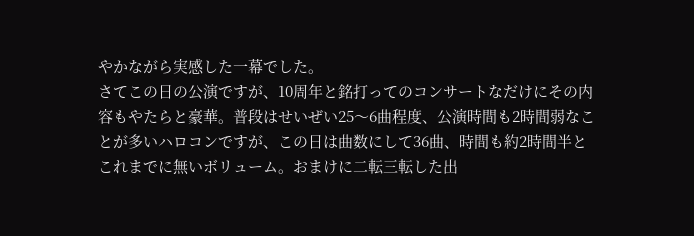やかながら実感した一幕でした。
さてこの日の公演ですが、10周年と銘打ってのコンサートなだけにその内容もやたらと豪華。普段はせいぜい25〜6曲程度、公演時間も2時間弱なことが多いハロコンですが、この日は曲数にして36曲、時間も約2時間半とこれまでに無いボリューム。おまけに二転三転した出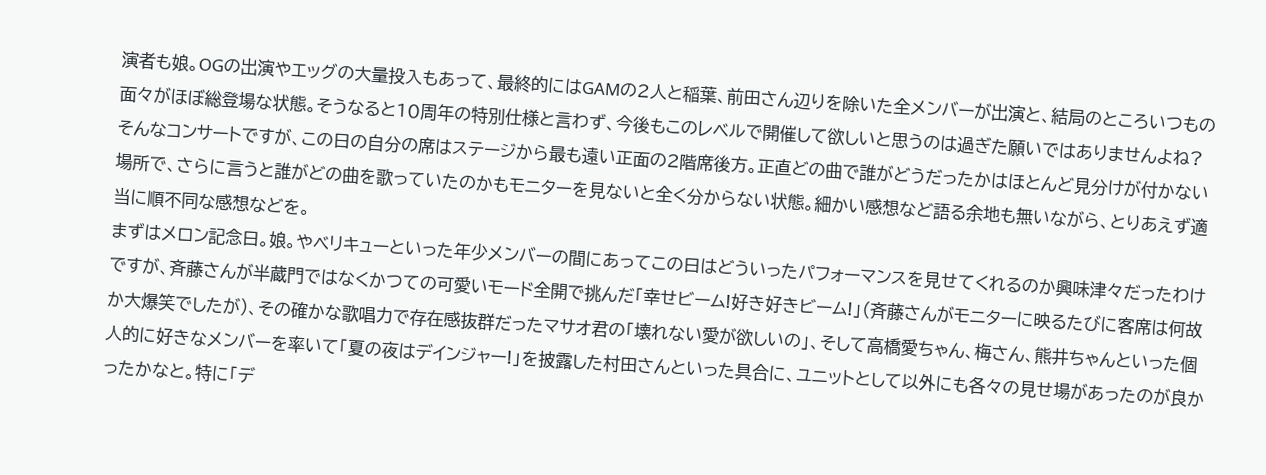演者も娘。OGの出演やエッグの大量投入もあって、最終的にはGAMの2人と稲葉、前田さん辺りを除いた全メンバーが出演と、結局のところいつもの面々がほぼ総登場な状態。そうなると10周年の特別仕様と言わず、今後もこのレベルで開催して欲しいと思うのは過ぎた願いではありませんよね?
そんなコンサートですが、この日の自分の席はステージから最も遠い正面の2階席後方。正直どの曲で誰がどうだったかはほとんど見分けが付かない場所で、さらに言うと誰がどの曲を歌っていたのかもモニターを見ないと全く分からない状態。細かい感想など語る余地も無いながら、とりあえず適当に順不同な感想などを。
まずはメロン記念日。娘。やベリキューといった年少メンバーの間にあってこの日はどういったパフォーマンスを見せてくれるのか興味津々だったわけですが、斉藤さんが半蔵門ではなくかつての可愛いモード全開で挑んだ「幸せビーム!好き好きビーム!」(斉藤さんがモニターに映るたびに客席は何故か大爆笑でしたが)、その確かな歌唱力で存在感抜群だったマサオ君の「壊れない愛が欲しいの」、そして高橋愛ちゃん、梅さん、熊井ちゃんといった個人的に好きなメンバーを率いて「夏の夜はデインジャー!」を披露した村田さんといった具合に、ユニットとして以外にも各々の見せ場があったのが良かったかなと。特に「デ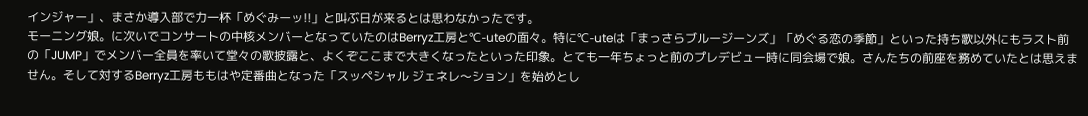インジャー」、まさか導入部で力一杯「めぐみーッ!!」と叫ぶ日が来るとは思わなかったです。
モーニング娘。に次いでコンサートの中核メンバーとなっていたのはBerryz工房と℃-uteの面々。特に℃-uteは「まっさらブルージーンズ」「めぐる恋の季節」といった持ち歌以外にもラスト前の「JUMP」でメンバー全員を率いて堂々の歌披露と、よくぞここまで大きくなったといった印象。とても一年ちょっと前のプレデビュー時に同会場で娘。さんたちの前座を務めていたとは思えません。そして対するBerryz工房ももはや定番曲となった「スッペシャル ジェネレ〜ション」を始めとし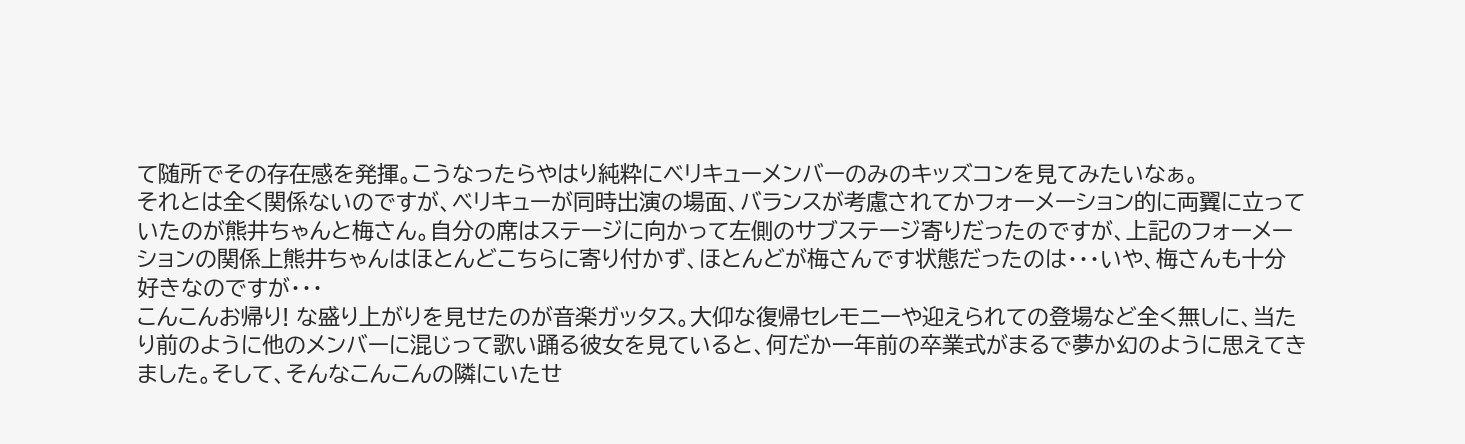て随所でその存在感を発揮。こうなったらやはり純粋にベリキューメンバーのみのキッズコンを見てみたいなぁ。
それとは全く関係ないのですが、ベリキューが同時出演の場面、バランスが考慮されてかフォーメーション的に両翼に立っていたのが熊井ちゃんと梅さん。自分の席はステージに向かって左側のサブステージ寄りだったのですが、上記のフォーメーションの関係上熊井ちゃんはほとんどこちらに寄り付かず、ほとんどが梅さんです状態だったのは・・・いや、梅さんも十分好きなのですが・・・
こんこんお帰り! な盛り上がりを見せたのが音楽ガッタス。大仰な復帰セレモニーや迎えられての登場など全く無しに、当たり前のように他のメンバーに混じって歌い踊る彼女を見ていると、何だか一年前の卒業式がまるで夢か幻のように思えてきました。そして、そんなこんこんの隣にいたせ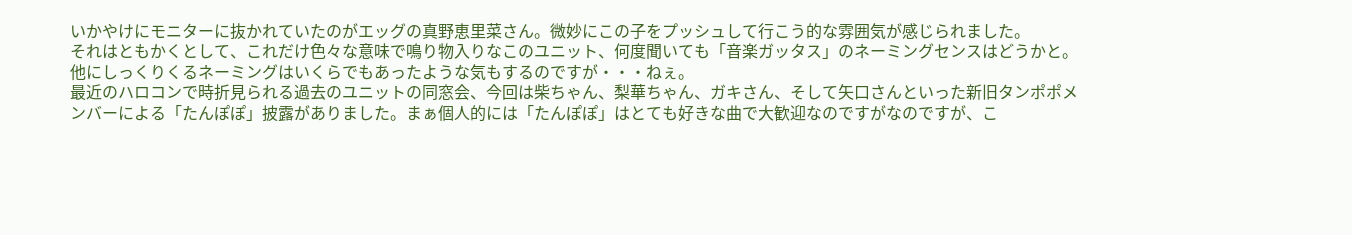いかやけにモニターに抜かれていたのがエッグの真野恵里菜さん。微妙にこの子をプッシュして行こう的な雰囲気が感じられました。
それはともかくとして、これだけ色々な意味で鳴り物入りなこのユニット、何度聞いても「音楽ガッタス」のネーミングセンスはどうかと。他にしっくりくるネーミングはいくらでもあったような気もするのですが・・・ねぇ。
最近のハロコンで時折見られる過去のユニットの同窓会、今回は柴ちゃん、梨華ちゃん、ガキさん、そして矢口さんといった新旧タンポポメンバーによる「たんぽぽ」披露がありました。まぁ個人的には「たんぽぽ」はとても好きな曲で大歓迎なのですがなのですが、こ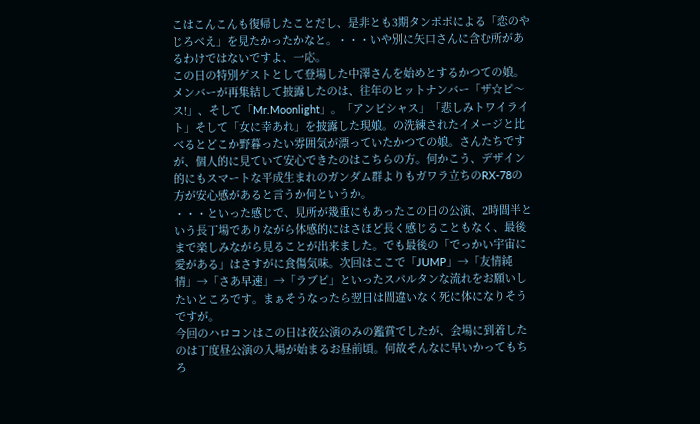こはこんこんも復帰したことだし、是非とも3期タンポポによる「恋のやじろべえ」を見たかったかなと。・・・いや別に矢口さんに含む所があるわけではないですよ、一応。
この日の特別ゲストとして登場した中澤さんを始めとするかつての娘。メンバーが再集結して披露したのは、往年のヒットナンバー「ザ☆ピ〜ス!」、そして「Mr.Moonlight」。「アンビシャス」「悲しみトワイライト」そして「女に幸あれ」を披露した現娘。の洗練されたイメージと比べるとどこか野暮ったい雰囲気が漂っていたかつての娘。さんたちですが、個人的に見ていて安心できたのはこちらの方。何かこう、デザイン的にもスマートな平成生まれのガンダム群よりもガワラ立ちのRX-78の方が安心感があると言うか何というか。
・・・といった感じで、見所が幾重にもあったこの日の公演、2時間半という長丁場でありながら体感的にはさほど長く感じることもなく、最後まで楽しみながら見ることが出来ました。でも最後の「でっかい宇宙に愛がある」はさすがに食傷気味。次回はここで「JUMP」→「友情純情」→「さあ早速」→「ラブピ」といったスパルタンな流れをお願いしたいところです。まぁそうなったら翌日は間違いなく死に体になりそうですが。
今回のハロコンはこの日は夜公演のみの鑑賞でしたが、会場に到着したのは丁度昼公演の入場が始まるお昼前頃。何故そんなに早いかってもちろ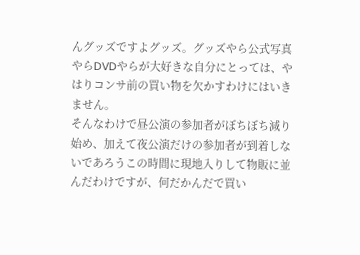んグッズですよグッズ。グッズやら公式写真やらDVDやらが大好きな自分にとっては、やはりコンサ前の買い物を欠かすわけにはいきません。
そんなわけで昼公演の参加者がぼちぼち減り始め、加えて夜公演だけの参加者が到着しないであろうこの時間に現地入りして物販に並んだわけですが、何だかんだで買い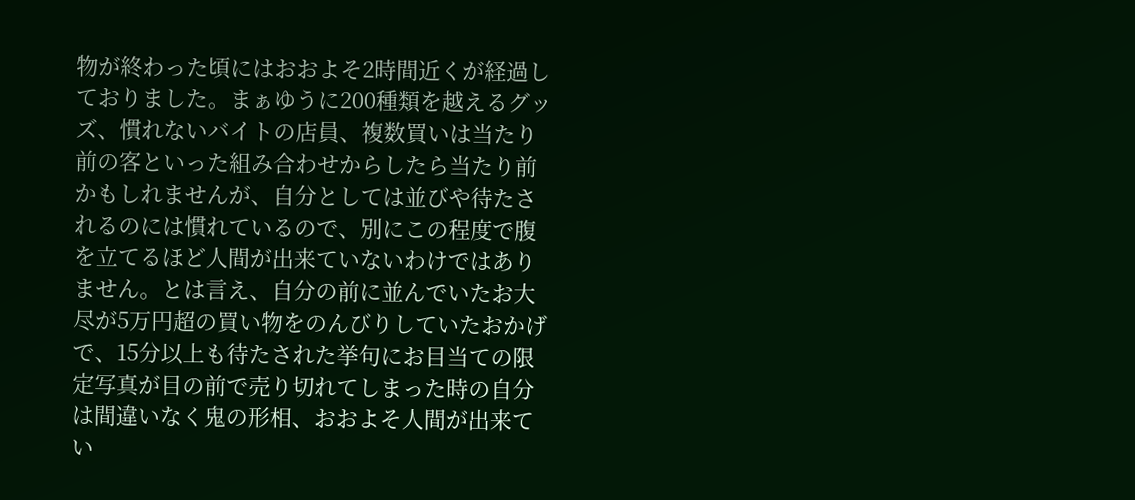物が終わった頃にはおおよそ2時間近くが経過しておりました。まぁゆうに200種類を越えるグッズ、慣れないバイトの店員、複数買いは当たり前の客といった組み合わせからしたら当たり前かもしれませんが、自分としては並びや待たされるのには慣れているので、別にこの程度で腹を立てるほど人間が出来ていないわけではありません。とは言え、自分の前に並んでいたお大尽が5万円超の買い物をのんびりしていたおかげで、15分以上も待たされた挙句にお目当ての限定写真が目の前で売り切れてしまった時の自分は間違いなく鬼の形相、おおよそ人間が出来てい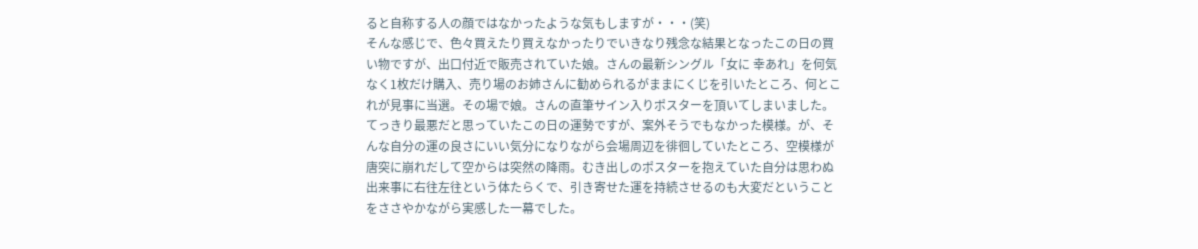ると自称する人の顔ではなかったような気もしますが・・・(笑)
そんな感じで、色々買えたり買えなかったりでいきなり残念な結果となったこの日の買い物ですが、出口付近で販売されていた娘。さんの最新シングル「女に 幸あれ」を何気なく1枚だけ購入、売り場のお姉さんに勧められるがままにくじを引いたところ、何とこれが見事に当選。その場で娘。さんの直筆サイン入りポスターを頂いてしまいました。てっきり最悪だと思っていたこの日の運勢ですが、案外そうでもなかった模様。が、そんな自分の運の良さにいい気分になりながら会場周辺を徘徊していたところ、空模様が唐突に崩れだして空からは突然の降雨。むき出しのポスターを抱えていた自分は思わぬ出来事に右往左往という体たらくで、引き寄せた運を持続させるのも大変だということをささやかながら実感した一幕でした。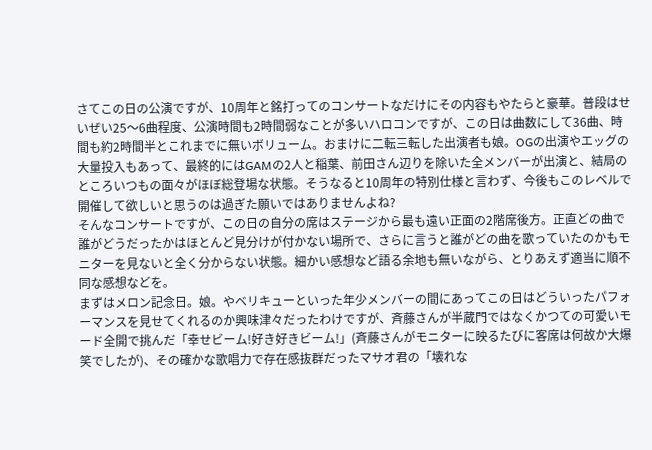さてこの日の公演ですが、10周年と銘打ってのコンサートなだけにその内容もやたらと豪華。普段はせいぜい25〜6曲程度、公演時間も2時間弱なことが多いハロコンですが、この日は曲数にして36曲、時間も約2時間半とこれまでに無いボリューム。おまけに二転三転した出演者も娘。OGの出演やエッグの大量投入もあって、最終的にはGAMの2人と稲葉、前田さん辺りを除いた全メンバーが出演と、結局のところいつもの面々がほぼ総登場な状態。そうなると10周年の特別仕様と言わず、今後もこのレベルで開催して欲しいと思うのは過ぎた願いではありませんよね?
そんなコンサートですが、この日の自分の席はステージから最も遠い正面の2階席後方。正直どの曲で誰がどうだったかはほとんど見分けが付かない場所で、さらに言うと誰がどの曲を歌っていたのかもモニターを見ないと全く分からない状態。細かい感想など語る余地も無いながら、とりあえず適当に順不同な感想などを。
まずはメロン記念日。娘。やベリキューといった年少メンバーの間にあってこの日はどういったパフォーマンスを見せてくれるのか興味津々だったわけですが、斉藤さんが半蔵門ではなくかつての可愛いモード全開で挑んだ「幸せビーム!好き好きビーム!」(斉藤さんがモニターに映るたびに客席は何故か大爆笑でしたが)、その確かな歌唱力で存在感抜群だったマサオ君の「壊れな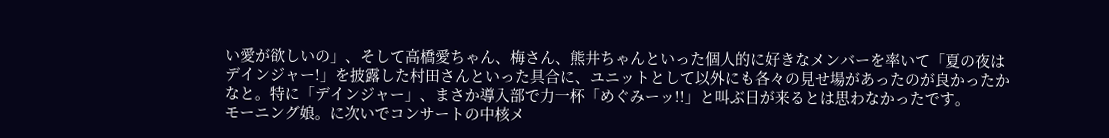い愛が欲しいの」、そして高橋愛ちゃん、梅さん、熊井ちゃんといった個人的に好きなメンバーを率いて「夏の夜はデインジャー!」を披露した村田さんといった具合に、ユニットとして以外にも各々の見せ場があったのが良かったかなと。特に「デインジャー」、まさか導入部で力一杯「めぐみーッ!!」と叫ぶ日が来るとは思わなかったです。
モーニング娘。に次いでコンサートの中核メ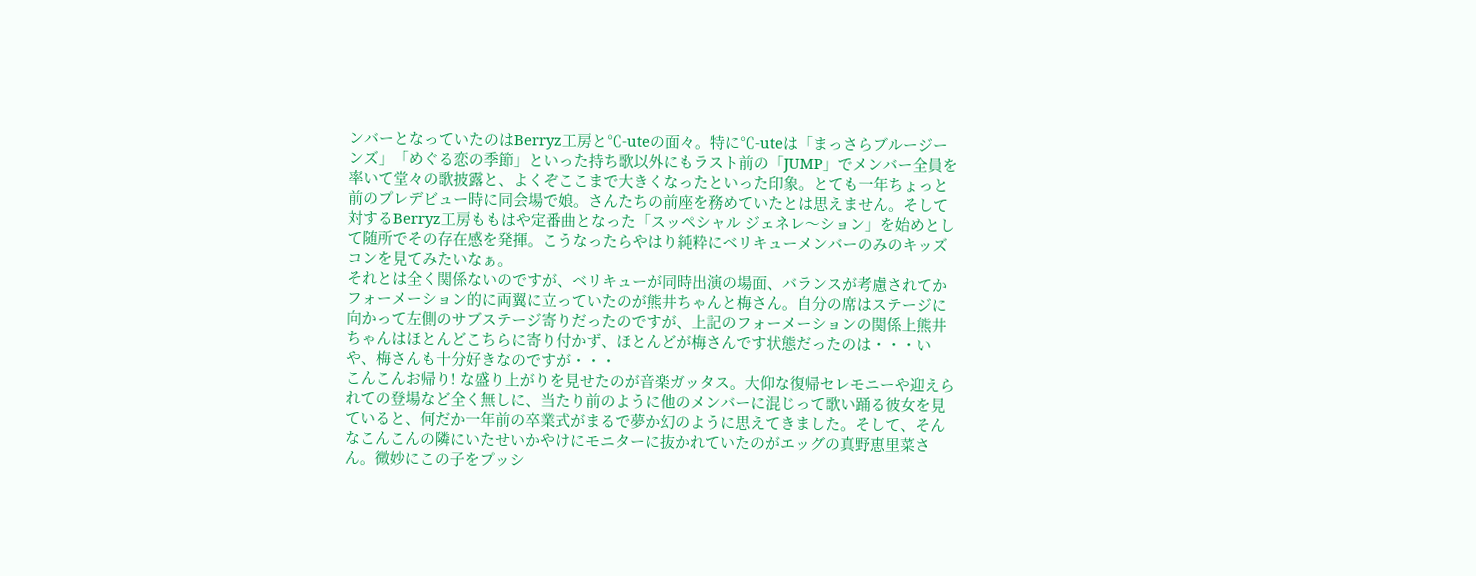ンバーとなっていたのはBerryz工房と℃-uteの面々。特に℃-uteは「まっさらブルージーンズ」「めぐる恋の季節」といった持ち歌以外にもラスト前の「JUMP」でメンバー全員を率いて堂々の歌披露と、よくぞここまで大きくなったといった印象。とても一年ちょっと前のプレデビュー時に同会場で娘。さんたちの前座を務めていたとは思えません。そして対するBerryz工房ももはや定番曲となった「スッペシャル ジェネレ〜ション」を始めとして随所でその存在感を発揮。こうなったらやはり純粋にベリキューメンバーのみのキッズコンを見てみたいなぁ。
それとは全く関係ないのですが、ベリキューが同時出演の場面、バランスが考慮されてかフォーメーション的に両翼に立っていたのが熊井ちゃんと梅さん。自分の席はステージに向かって左側のサブステージ寄りだったのですが、上記のフォーメーションの関係上熊井ちゃんはほとんどこちらに寄り付かず、ほとんどが梅さんです状態だったのは・・・いや、梅さんも十分好きなのですが・・・
こんこんお帰り! な盛り上がりを見せたのが音楽ガッタス。大仰な復帰セレモニーや迎えられての登場など全く無しに、当たり前のように他のメンバーに混じって歌い踊る彼女を見ていると、何だか一年前の卒業式がまるで夢か幻のように思えてきました。そして、そんなこんこんの隣にいたせいかやけにモニターに抜かれていたのがエッグの真野恵里菜さん。微妙にこの子をプッシ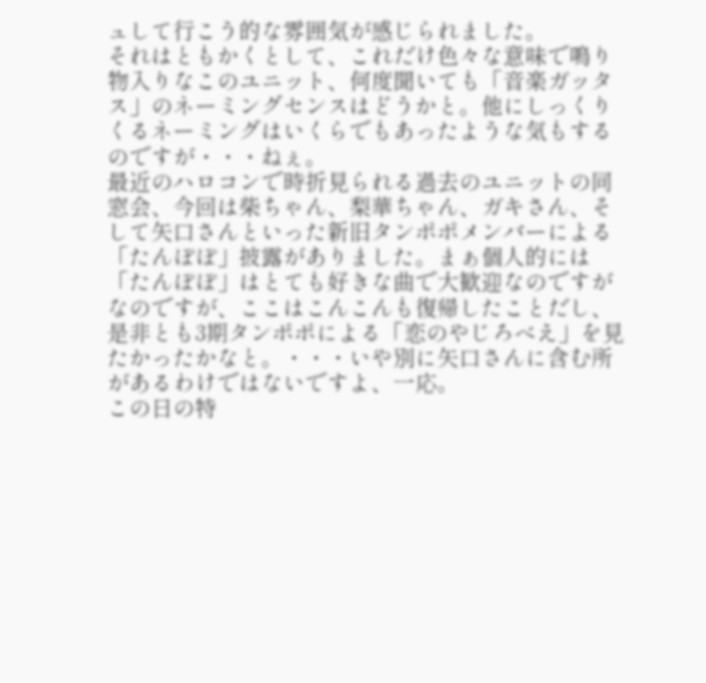ュして行こう的な雰囲気が感じられました。
それはともかくとして、これだけ色々な意味で鳴り物入りなこのユニット、何度聞いても「音楽ガッタス」のネーミングセンスはどうかと。他にしっくりくるネーミングはいくらでもあったような気もするのですが・・・ねぇ。
最近のハロコンで時折見られる過去のユニットの同窓会、今回は柴ちゃん、梨華ちゃん、ガキさん、そして矢口さんといった新旧タンポポメンバーによる「たんぽぽ」披露がありました。まぁ個人的には「たんぽぽ」はとても好きな曲で大歓迎なのですがなのですが、ここはこんこんも復帰したことだし、是非とも3期タンポポによる「恋のやじろべえ」を見たかったかなと。・・・いや別に矢口さんに含む所があるわけではないですよ、一応。
この日の特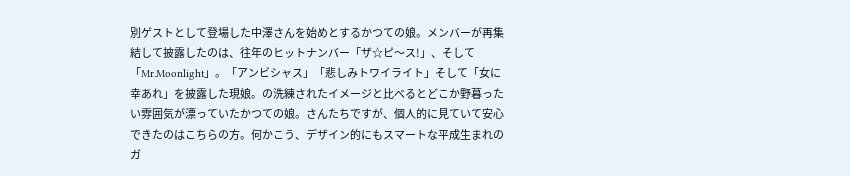別ゲストとして登場した中澤さんを始めとするかつての娘。メンバーが再集結して披露したのは、往年のヒットナンバー「ザ☆ピ〜ス!」、そして「Mr.Moonlight」。「アンビシャス」「悲しみトワイライト」そして「女に幸あれ」を披露した現娘。の洗練されたイメージと比べるとどこか野暮ったい雰囲気が漂っていたかつての娘。さんたちですが、個人的に見ていて安心できたのはこちらの方。何かこう、デザイン的にもスマートな平成生まれのガ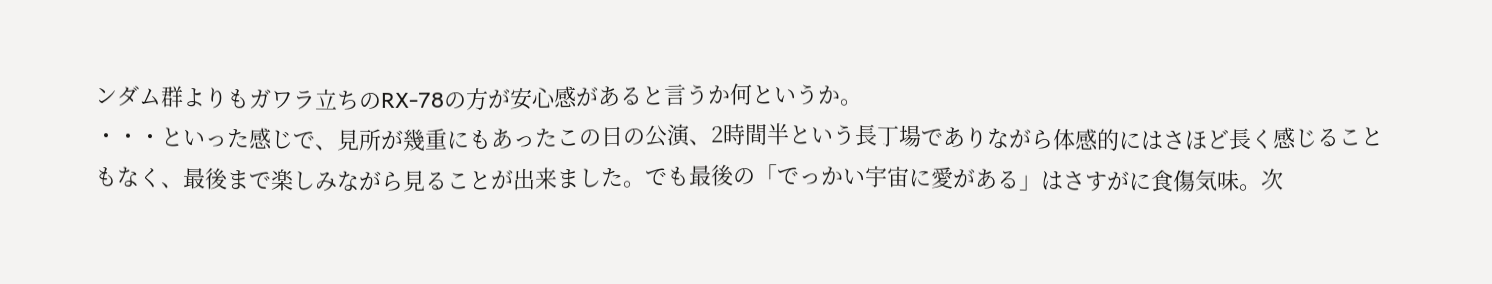ンダム群よりもガワラ立ちのRX-78の方が安心感があると言うか何というか。
・・・といった感じで、見所が幾重にもあったこの日の公演、2時間半という長丁場でありながら体感的にはさほど長く感じることもなく、最後まで楽しみながら見ることが出来ました。でも最後の「でっかい宇宙に愛がある」はさすがに食傷気味。次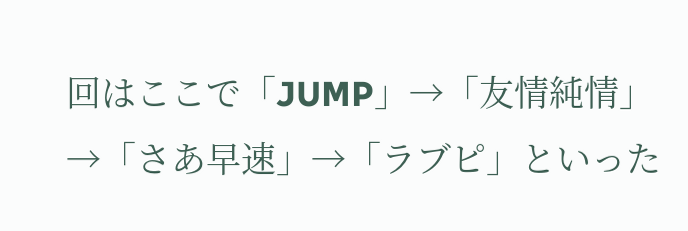回はここで「JUMP」→「友情純情」→「さあ早速」→「ラブピ」といった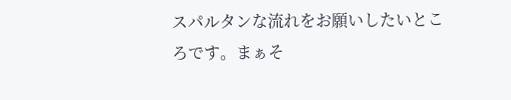スパルタンな流れをお願いしたいところです。まぁそ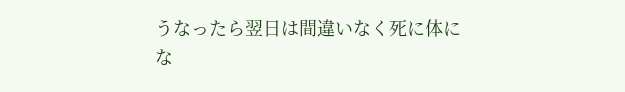うなったら翌日は間違いなく死に体にな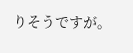りそうですが。